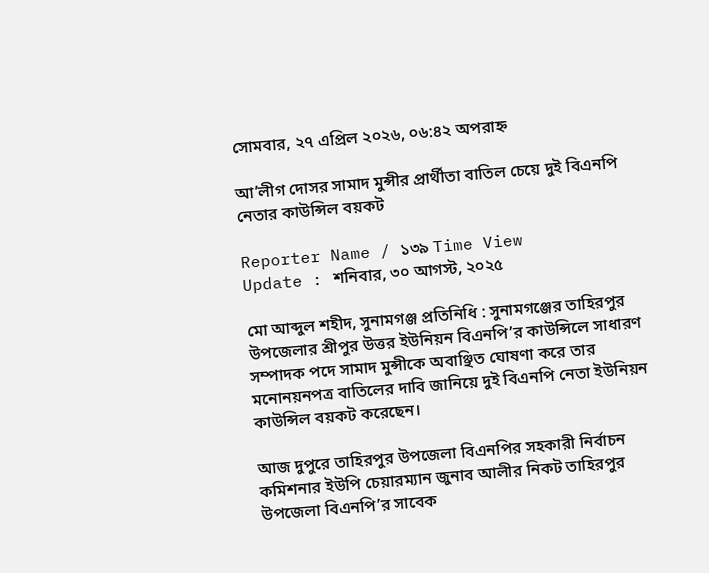সোমবার, ২৭ এপ্রিল ২০২৬, ০৬:৪২ অপরাহ্ন

আ’লীগ দোসর সামাদ মুন্সীর প্রার্থীতা বাতিল চেয়ে দুই বিএনপি নেতার কাউন্সিল বয়কট

Reporter Name / ১৩৯ Time View
Update : শনিবার, ৩০ আগস্ট, ২০২৫

মো আব্দুল শহীদ, সুনামগঞ্জ প্রতিনিধি : সুনামগঞ্জের তাহিরপুর উপজেলার শ্রীপুর উত্তর ইউনিয়ন বিএনপি’র কাউন্সিলে সাধারণ সম্পাদক পদে সামাদ মুন্সীকে অবাঞ্ছিত ঘোষণা করে তার মনোনয়নপত্র বাতিলের দাবি জানিয়ে দুই বিএনপি নেতা ইউনিয়ন কাউন্সিল বয়কট করেছেন।

আজ দুপুরে তাহিরপুর উপজেলা বিএনপির সহকারী নির্বাচন কমিশনার ইউপি চেয়ারম্যান জুনাব আলীর নিকট তাহিরপুর উপজেলা বিএনপি’র সাবেক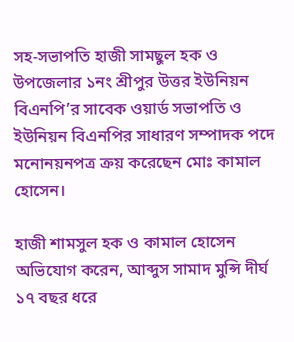সহ-সভাপতি হাজী সামছুল হক ও উপজেলার ১নং শ্রীপুর উত্তর ইউনিয়ন বিএনপি’র সাবেক ওয়ার্ড সভাপতি ও ইউনিয়ন বিএনপির সাধারণ সম্পাদক পদে মনোনয়নপত্র ক্রয় করেছেন মোঃ কামাল হোসেন।

হাজী শামসুল হক ও কামাল হোসেন অভিযোগ করেন, আব্দুস সামাদ মুন্সি দীর্ঘ ১৭ বছর ধরে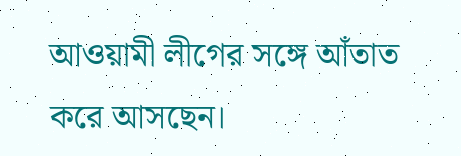আওয়ামী লীগের সঙ্গে আঁতাত করে আসছেন।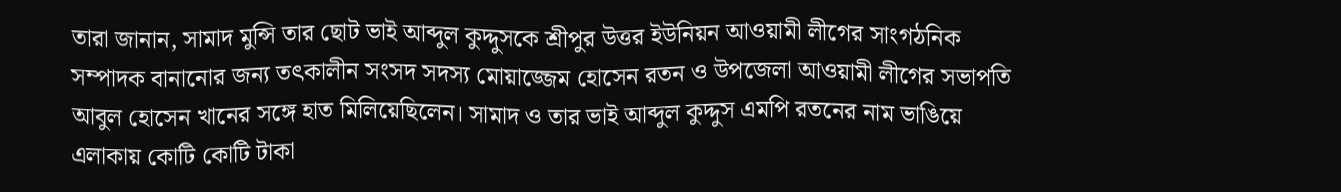তারা জানান, সামাদ মুন্সি তার ছোট ভাই আব্দুল কুদ্দুসকে শ্রীপুর উত্তর ইউনিয়ন আওয়ামী লীগের সাংগঠনিক সম্পাদক বানানোর জন্য তৎকালীন সংসদ সদস্য মোয়াজ্জেম হোসেন রতন ও উপজেলা আওয়ামী লীগের সভাপতি আবুল হোসেন খানের সঙ্গে হাত মিলিয়েছিলেন। সামাদ ও তার ভাই আব্দুল কুদ্দুস এমপি রতনের নাম ভাঙিয়ে এলাকায় কোটি কোটি টাকা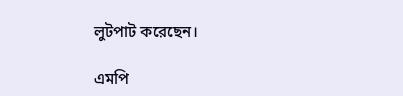লুটপাট করেছেন।

এমপি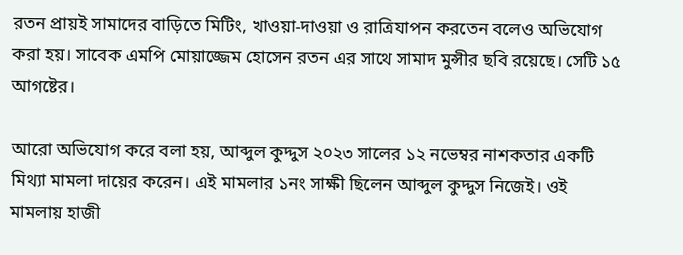রতন প্রায়ই সামাদের বাড়িতে মিটিং, খাওয়া-দাওয়া ও রাত্রিযাপন করতেন বলেও অভিযোগ করা হয়। সাবেক এমপি মোয়াজ্জেম হোসেন রতন এর সাথে সামাদ মুন্সীর ছবি রয়েছে। সেটি ১৫ আগষ্টের।

আরো অভিযোগ করে বলা হয়, আব্দুল কুদ্দুস ২০২৩ সালের ১২ নভেম্বর নাশকতার একটি মিথ্যা মামলা দায়ের করেন। এই মামলার ১নং সাক্ষী ছিলেন আব্দুল কুদ্দুস নিজেই। ওই মামলায় হাজী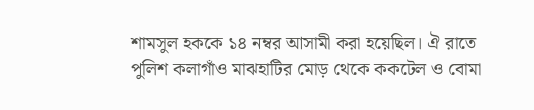শামসুল হককে ১৪ নম্বর আসামী করা হয়েছিল। ঐ রাতে পুলিশ কলাগাঁও মাঝহাটির মোড় থেকে ককটেল ও বোমা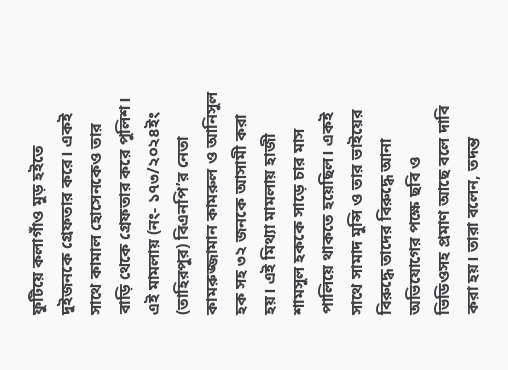ফুটিয়ে কলাগাঁও মুড় হইতে দুইজনকে গ্রেফতার করে। একই সাথে কামাল হোসেনকেও তার বাড়ি থেকে গ্রেফতার করে পুলিশ। এই মামলায় (নং- ১৭৩/২০২৪ইং (তাহিরপুর) বিএনপি’র নেতা কামরুজ্জামান কামরুল ও আনিসুল হক সহ ৩২ জনকে আসামী করা হয়। এই মিথ্যা মামলায় হাজী শামসুল হককে সাড়ে চার মাস পালিয়ে থাকতে হয়েছিল। একই সাথে সামাদ মুন্সি ও তার ভাইয়ের বিরুদ্ধে তাদের বিরুদ্ধে আনা অভিযোগের পক্ষে ছবি ও ভিডিওসহ প্রমাণ আছে বলে দাবি করা হয়। তারা বলেন, তদন্ত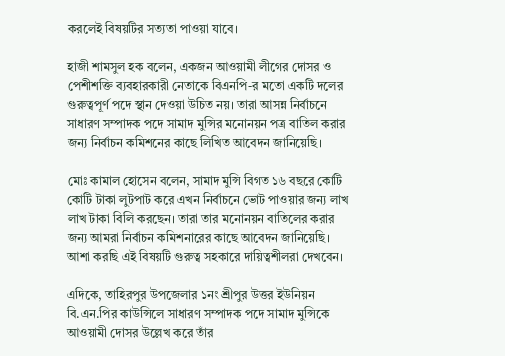করলেই বিষয়টির সত্যতা পাওয়া যাবে।

হাজী শামসুল হক বলেন, একজন আওয়ামী লীগের দোসর ও পেশীশক্তি ব্যবহারকারী নেতাকে বিএনপি-র মতো একটি দলের গুরুত্বপূর্ণ পদে স্থান দেওয়া উচিত নয়। তারা আসন্ন নির্বাচনে সাধারণ সম্পাদক পদে সামাদ মুন্সির মনোনয়ন পত্র বাতিল করার জন্য নির্বাচন কমিশনের কাছে লিখিত আবেদন জানিয়েছি।

মোঃ কামাল হোসেন বলেন, সামাদ মুন্সি বিগত ১৬ বছরে কোটি কোটি টাকা লুটপাট করে এখন নির্বাচনে ভোট পাওয়ার জন্য লাখ লাখ টাকা বিলি করছেন। তারা তার মনোনয়ন বাতিলের করার জন্য আমরা নির্বাচন কমিশনারের কাছে আবেদন জানিয়েছি। আশা করছি এই বিষয়টি গুরুত্ব সহকারে দায়িত্বশীলরা দেখবেন।

এদিকে, তাহিরপুর উপজেলার ১নং শ্রীপুর উত্তর ইউনিয়ন বি.এন.পির কাউন্সিলে সাধারণ সম্পাদক পদে সামাদ মুন্সিকে আওয়ামী দোসর উল্লেখ করে তাঁর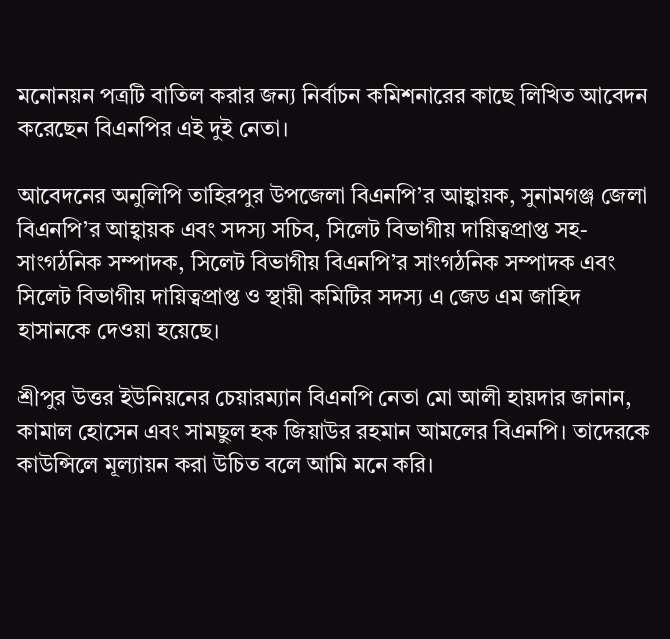মনোনয়ন পত্রটি বাতিল করার জন্য নির্বাচন কমিশনারের কাছে লিখিত আবেদন করেছেন বিএনপির এই দুই নেতা।

আবেদনের অনুলিপি তাহিরপুর উপজেলা বিএনপি’র আহ্বায়ক, সুনামগঞ্জ জেলা বিএনপি’র আহ্বায়ক এবং সদস্য সচিব, সিলেট বিভাগীয় দায়িত্বপ্রাপ্ত সহ-সাংগঠনিক সম্পাদক, সিলেট বিভাগীয় বিএনপি’র সাংগঠনিক সম্পাদক এবং সিলেট বিভাগীয় দায়িত্বপ্রাপ্ত ও স্থায়ী কমিটির সদস্য এ জেড এম জাহিদ হাসানকে দেওয়া হয়েছে।

শ্রীপুর উত্তর ইউনিয়নের চেয়ারম্যান বিএনপি নেতা মো আলী হায়দার জানান, কামাল হোসেন এবং সামছুল হক জিয়াউর রহমান আমলের বিএনপি। তাদেরকে কাউন্সিলে মূল্যায়ন করা উচিত বলে আমি মনে করি।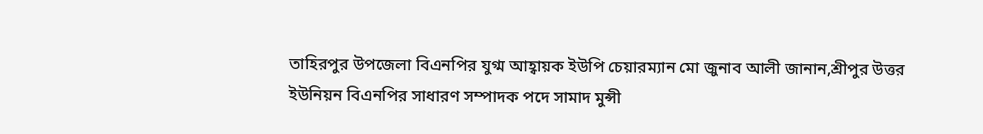তাহিরপুর উপজেলা বিএনপির যুগ্ম আহ্বায়ক ইউপি চেয়ারম্যান মো জুনাব আলী জানান,শ্রীপুর উত্তর ইউনিয়ন বিএনপির সাধারণ সম্পাদক পদে সামাদ মুন্সী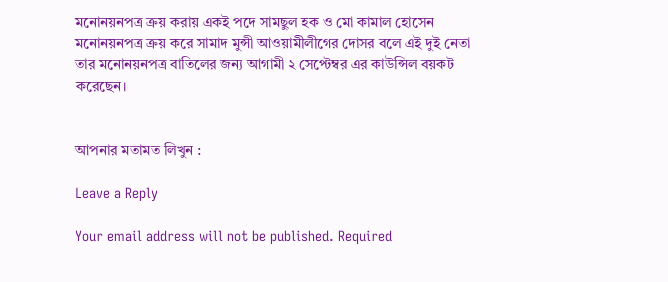মনোনয়নপত্র ক্রয় করায় একই পদে সামছুল হক ও মো কামাল হোসেন মনোনয়নপত্র ক্রয় করে সামাদ মুন্সী আওয়ামীলীগের দোসর বলে এই দুই নেতা তার মনোনয়নপত্র বাতিলের জন্য আগামী ২ সেপ্টেম্বর এর কাউন্সিল বয়কট করেছেন।


আপনার মতামত লিখুন :

Leave a Reply

Your email address will not be published. Required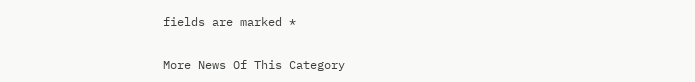fields are marked *

More News Of This Category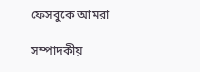ফেসবুকে আমরা

সম্পাদকীয়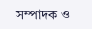সম্পাদক ও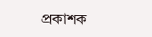প্রকাশক